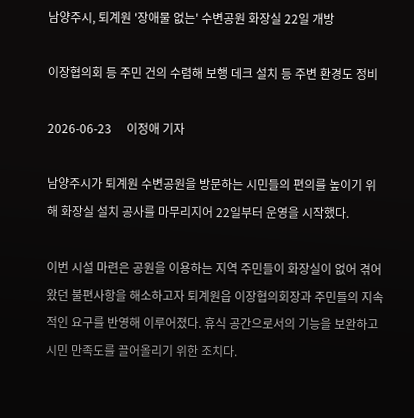남양주시, 퇴계원 '장애물 없는' 수변공원 화장실 22일 개방

이장협의회 등 주민 건의 수렴해 보행 데크 설치 등 주변 환경도 정비

2026-06-23     이정애 기자

남양주시가 퇴계원 수변공원을 방문하는 시민들의 편의를 높이기 위해 화장실 설치 공사를 마무리지어 22일부터 운영을 시작했다.

이번 시설 마련은 공원을 이용하는 지역 주민들이 화장실이 없어 겪어왔던 불편사항을 해소하고자 퇴계원읍 이장협의회장과 주민들의 지속적인 요구를 반영해 이루어졌다. 휴식 공간으로서의 기능을 보완하고 시민 만족도를 끌어올리기 위한 조치다.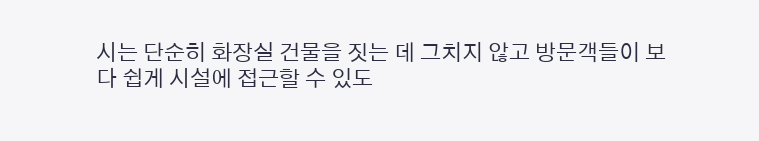시는 단순히 화장실 건물을 짓는 데 그치지 않고 방문객들이 보다 쉽게 시설에 접근할 수 있도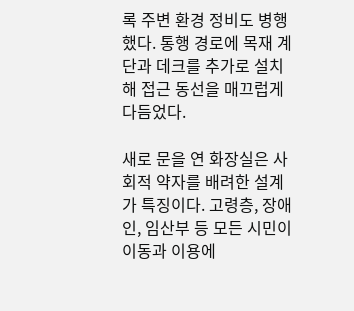록 주변 환경 정비도 병행했다. 통행 경로에 목재 계단과 데크를 추가로 설치해 접근 동선을 매끄럽게 다듬었다.

새로 문을 연 화장실은 사회적 약자를 배려한 설계가 특징이다. 고령층, 장애인, 임산부 등 모든 시민이 이동과 이용에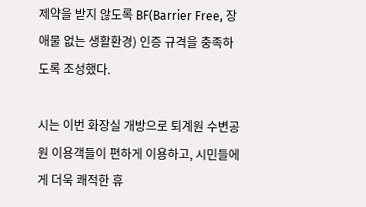제약을 받지 않도록 BF(Barrier Free, 장애물 없는 생활환경) 인증 규격을 충족하도록 조성했다.

시는 이번 화장실 개방으로 퇴계원 수변공원 이용객들이 편하게 이용하고, 시민들에게 더욱 쾌적한 휴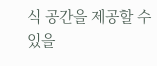식 공간을 제공할 수 있을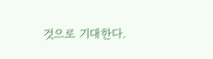것으로 기대한다.